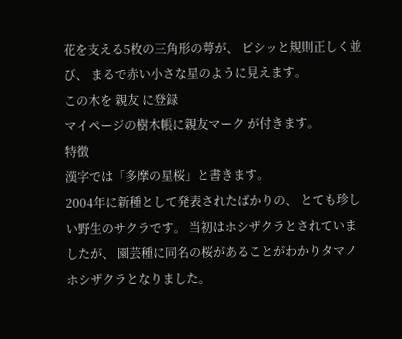花を支える5枚の三角形の萼が、 ピシッと規則正しく並び、 まるで赤い小さな星のように見えます。
この木を 親友 に登録
マイページの樹木帳に親友マーク が付きます。
特徴
漢字では「多摩の星桜」と書きます。
2004年に新種として発表されたばかりの、 とても珍しい野生のサクラです。 当初はホシザクラとされていましたが、 園芸種に同名の桜があることがわかりタマノホシザクラとなりました。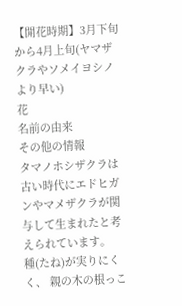【開花時期】3月下旬から4月上旬(ヤマザクラやソメイヨシノより早い)
花
名前の由来
その他の情報
タマノホシザクラは古い時代にエドヒガンやマメザクラが関与して生まれたと考えられています。
種(たね)が実りにくく、 親の木の根っこ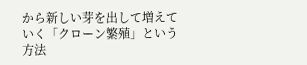から新しい芽を出して増えていく「クローン繁殖」という方法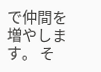で仲間を増やします。 そ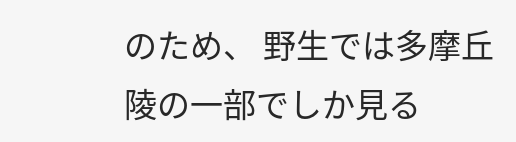のため、 野生では多摩丘陵の一部でしか見る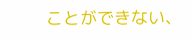ことができない、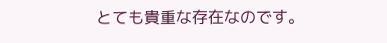とても貴重な存在なのです。